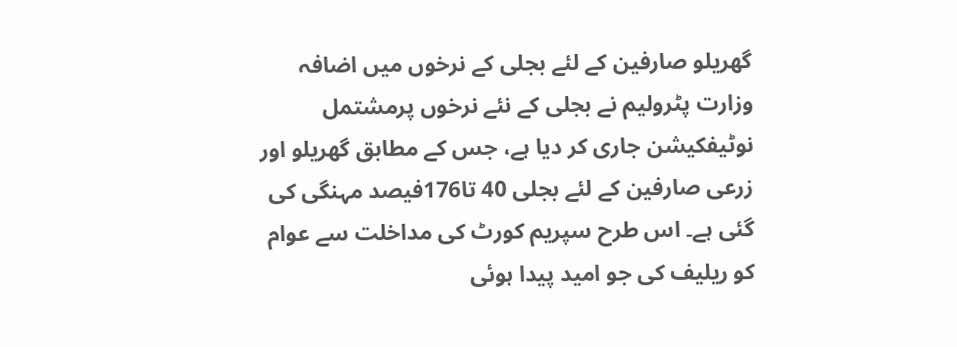گھریلو صارفین کے لئے بجلی کے نرخوں میں اضافہ
وزارت پٹرولیم نے بجلی کے نئے نرخوں پرمشتمل نوٹیفکیشن جاری کر دیا ہے، جس کے مطابق گھریلو اور زرعی صارفین کے لئے بجلی 40 تا176فیصد مہنگی کی گئی ہے۔ اس طرح سپریم کورٹ کی مداخلت سے عوام کو ریلیف کی جو امید پیدا ہوئی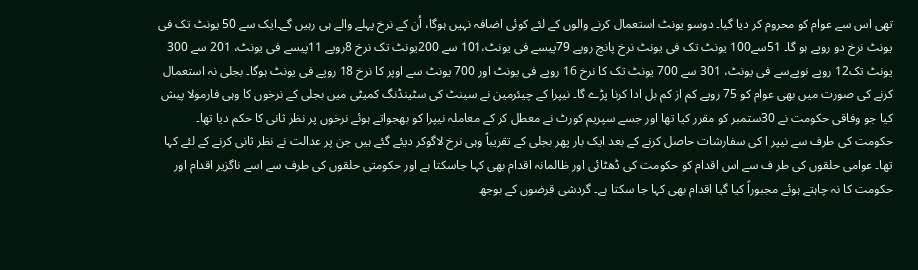تھی اس سے عوام کو محروم کر دیا گیا۔ دوسو یونٹ استعمال کرنے والوں کے لئے کوئی اضافہ نہیں ہوگا، اُن کے نرخ پہلے والے ہی رہیں گے۔ایک سے 50 یونٹ تک فی یونٹ نرخ دو روپے ہو گا۔ 51سے100 یونٹ تک فی یونٹ نرخ پانچ روپے 79پیسے فی یونٹ،101 سے 200یونٹ تک نرخ 8روپے 11پیسے فی یونٹ، 201 سے 300 یونٹ تک12 روپے نوپےسے فی یونٹ، 301 سے 700 یونٹ تک کا نرخ 16 روپے فی یونٹ اور 700 یونٹ سے اوپر کا نرخ 18 روپے فی یونٹ ہوگا۔ بجلی نہ استعمال کرنے کی صورت میں بھی عوام کو 75 روپے کم از کم بل ادا کرنا پڑے گا۔ نیپرا کے چیئرمین نے سینٹ کی سٹینڈنگ کمیٹی میں بجلی کے نرخوں کا وہی فارمولا پیش کیا جو وفاقی حکومت نے 30ستمبر کو مقرر کیا تھا اور جسے سپریم کورٹ نے معطل کر کے معاملہ نیپرا کو بھجواتے ہوئے نرخوں پر نظر ثانی کا حکم دیا تھا۔
حکومت کی طرف سے نیپر ا کی سفارشات حاصل کرنے کے بعد ایک بار پھر بجلی کے تقریباً وہی نرخ لاگوکر دیئے گئے ہیں جن پر عدالت نے نظر ثانی کرنے کے لئے کہا تھا۔ عوامی حلقوں کی طر ف سے اس اقدام کو حکومت کی ڈھٹائی اور ظالمانہ اقدام بھی کہا جاسکتا ہے اور حکومتی حلقوں کی طرف سے اسے ناگزیر اقدام اور حکومت کا نہ چاہتے ہوئے مجبوراً کیا گیا اقدام بھی کہا جا سکتا ہے۔ گردشی قرضوں کے بوجھ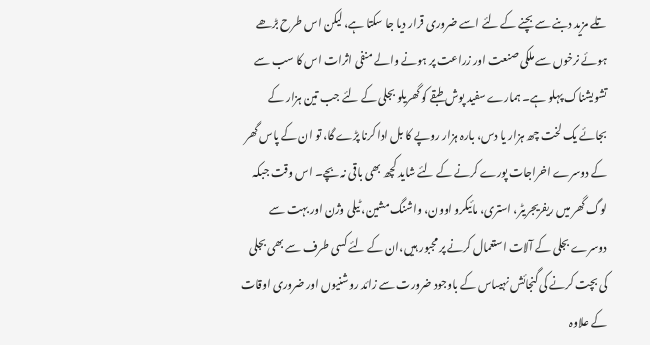تلے مزید دبنے سے بچنے کے لئے اسے ضروری قرار دیا جا سکتا ہے، لیکن اس طرح بڑھے ہوئے نرخوں سے ملکی صنعت اور زراعت پر ہونے والے منفی اثرات اس کا سب سے تشویشناک پہلو ہے۔ ہمارے سفید پوش طبقے کو گھریلو بجلی کے لئے جب تین ہزار کے بجائے یک لخت چھ ہزار یا دس، بارہ ہزار روپے کا بل ادا کرنا پڑے گا، تو ان کے پاس گھر کے دوسرے اخراجات پورے کرنے کے لئے شاید کچھ بھی باقی نہ بچے۔ اس وقت جبکہ لوگ گھر میں ریفریجریٹر، استری، مائیکرو اوون، واشنگ مشین، ٹیلی وژن اور بہت سے دوسرے بجلی کے آلات استعمال کرنے پر مجبور ہیں،ان کے لئے کسی طرف سے بھی بجلی کی بچت کرنے کی گنجائش نہیںاس کے باوجود ضرورت سے زائد روشنیوں اور ضروری اوقات کے علاوہ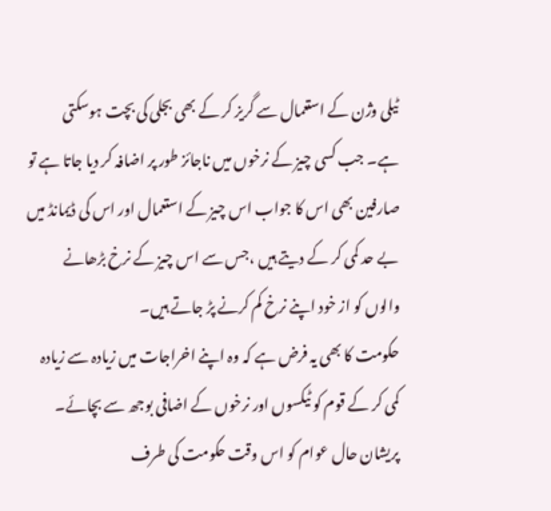ٹیلی وژن کے استعمال سے گریز کر کے بھی بجلی کی بچت ہوسکتی ہے۔ جب کسی چیز کے نرخوں میں ناجائز طور پر اضافہ کر دیا جاتا ہے تو صارفین بھی اس کا جواب اس چیز کے استعمال اور اس کی ڈیمانڈ میں بے حد کمی کر کے دیتے ہیں ،جس سے اس چیز کے نرخ بڑھانے والوں کو از خود اپنے نرخ کم کرنے پڑ جاتے ہیں۔
حکومت کا بھی یہ فرض ہے کہ وہ اپنے اخراجات میں زیادہ سے زیادہ کمی کر کے قوم کو ٹیکسوں اور نرخوں کے اضافی بوجھ سے بچائے۔ پریشان حال عوام کو اس وقت حکومت کی طرف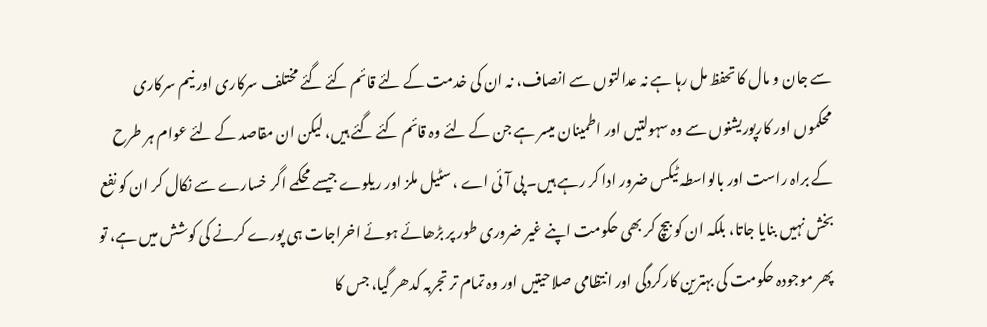سے جان و مال کا تحفظ مل رہا ہے نہ عدالتوں سے انصاف، نہ ان کی خدمت کے لئے قائم کئے گئے مختلف سرکاری اور نیم سرکاری محکموں اور کارپوریشنوں سے وہ سہولتیں اور اطمینان میسر ہے جن کے لئے وہ قائم کئے گئے ہیں، لیکن ان مقاصد کے لئے عوام ہر طرح کے براہ راست اور بالواسطہ ٹیکس ضرور ادا کر رہے ہیں۔ پی آئی اے ، سٹیل ملز اور ریلوے جیسے محکمے اگر خسارے سے نکال کر ان کو نفع بخش نہیں بنایا جاتا، بلکہ ان کو بیچ کر بھی حکومت اپنے غیر ضروری طور پر بڑھائے ہوئے اخراجات ہی پورے کرنے کی کوشش میں ہے، تو پھر موجودہ حکومت کی بہترین کارکردگی اور انتظامی صلاحیتیں اور وہ تمام تر تجربہ کدھر گیا، جس کا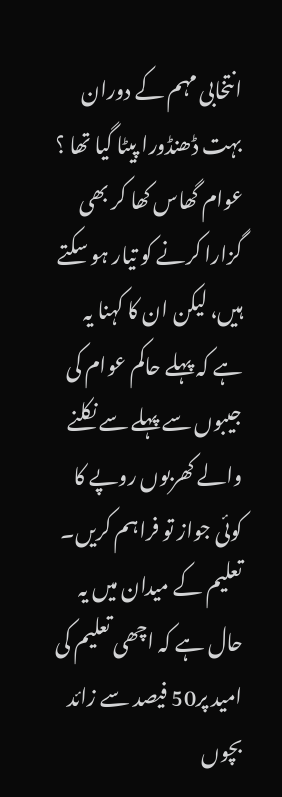انتخابی مہم کے دوران بہت ڈھنڈورا پیٹا گیا تھا ؟ عوام گھاس کھا کر بھی گزارا کرنے کو تیار ہو سکتے ہیں، لیکن ان کا کہنا یہ ہے کہ پہلے حاکم عوام کی جیبوں سے پہلے سے نکلنے والے کھربوں روپے کا کوئی جواز تو فراہم کریں۔ تعلیم کے میدان میں یہ حال ہے کہ اچھی تعلیم کی امید پر50 فیصد سے زائد بچوں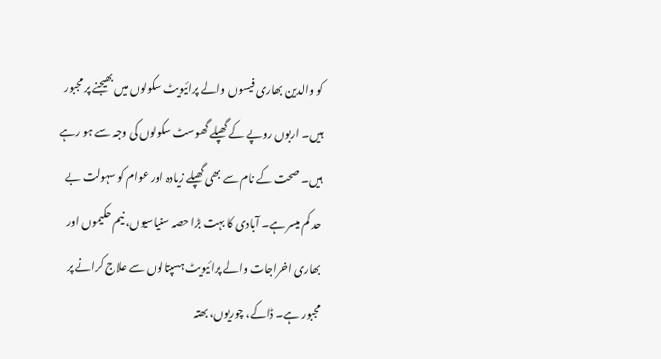کو والدین بھاری فیسوں والے پرائیویٹ سکولوں میں بھیجنے پر مجبور ہیں۔ اربوں روپے کے گھپلے گھوسٹ سکولوں کی وجہ سے ہو رہے ہیں۔ صحت کے نام سے بھی گھپلے زیادہ اور عوام کو سہولت بے حد کم میسر ہے۔ آبادی کا بہت بڑا حصہ سنیاسیوں، نیم حکیموں اور بھاری اخراجات والے پرائیویٹ ہسپتالوں سے علاج کرانے پر مجبور ہے۔ ڈاکے، چوریوں، بھتہ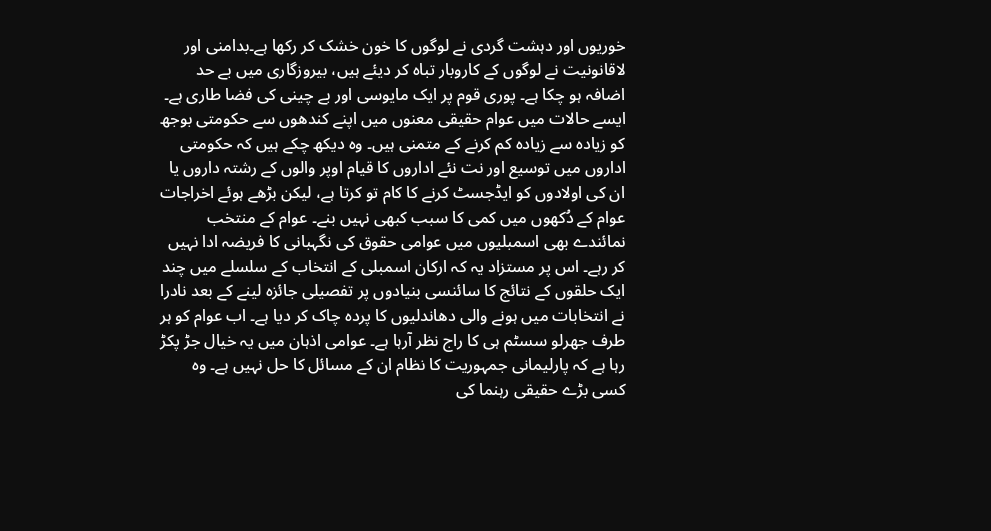خوریوں اور دہشت گردی نے لوگوں کا خون خشک کر رکھا ہے۔بدامنی اور لاقانونیت نے لوگوں کے کاروبار تباہ کر دیئے ہیں، بیروزگاری میں بے حد اضافہ ہو چکا ہے۔ پوری قوم پر ایک مایوسی اور بے چینی کی فضا طاری ہے۔ ایسے حالات میں عوام حقیقی معنوں میں اپنے کندھوں سے حکومتی بوجھ کو زیادہ سے زیادہ کم کرنے کے متمنی ہیں۔ وہ دیکھ چکے ہیں کہ حکومتی اداروں میں توسیع اور نت نئے اداروں کا قیام اوپر والوں کے رشتہ داروں یا ان کی اولادوں کو ایڈجسٹ کرنے کا کام تو کرتا ہے، لیکن بڑھے ہوئے اخراجات عوام کے دُکھوں میں کمی کا سبب کبھی نہیں بنے۔ عوام کے منتخب نمائندے بھی اسمبلیوں میں عوامی حقوق کی نگہبانی کا فریضہ ادا نہیں کر رہے۔ اس پر مستزاد یہ کہ ارکان اسمبلی کے انتخاب کے سلسلے میں چند ایک حلقوں کے نتائج کا سائنسی بنیادوں پر تفصیلی جائزہ لینے کے بعد نادرا نے انتخابات میں ہونے والی دھاندلیوں کا پردہ چاک کر دیا ہے۔ اب عوام کو ہر طرف جھرلو سسٹم ہی کا راج نظر آرہا ہے۔ عوامی اذہان میں یہ خیال جڑ پکڑ رہا ہے کہ پارلیمانی جمہوریت کا نظام ان کے مسائل کا حل نہیں ہے۔ وہ کسی بڑے حقیقی رہنما کی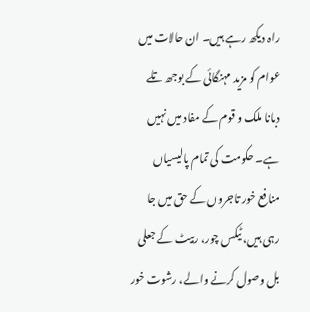راہ دیکھ رہے ہیں۔ ان حالات میں عوام کو مزید مہنگائی کے بوجھ تلے دبانا ملک و قوم کے مفاد میں نہیں ہے۔ حکومت کی تمام پالیسیاں منافع خور تاجروں کے حق میں جا رہی ہیں، ٹیکس چور، ربیٹ کے جعلی بل وصول کرنے والے، رشوت خور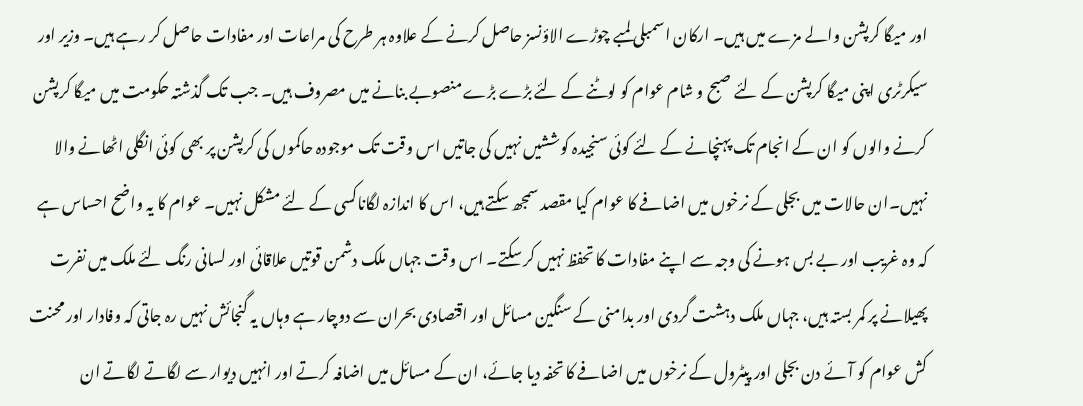اور میگا کرپشن والے مزے میں ہیں۔ ارکان اسمبلی لمبے چوڑے الاؤنسز حاصل کرنے کے علاوہ ہر طرح کی مراعات اور مفادات حاصل کر رہے ہیں۔ وزیر اور سیکرٹری اپنی میگا کرپشن کے لئے صبح و شام عوام کو لوٹنے کے لئے بڑے بڑے منصوبے بنانے میں مصروف ہیں۔ جب تک گذشتہ حکومت میں میگا کرپشن کرنے والوں کو ان کے انجام تک پہنچانے کے لئے کوئی سنجیدہ کوششیں نہیں کی جاتیں اس وقت تک موجودہ حاکموں کی کرپشن پر بھی کوئی انگلی اٹھانے والا نہیں۔ان حالات میں بجلی کے نرخوں میں اضافے کا عوام کیا مقصد سمجھ سکتے ہیں، اس کا اندازہ لگاناکسی کے لئے مشکل نہیں۔ عوام کا یہ واضح احساس ہے کہ وہ غریب اور بے بس ہونے کی وجہ سے اپنے مفادات کا تحفظ نہیں کر سکتے۔ اس وقت جہاں ملک دشمن قوتیں علاقائی اور لسانی رنگ لئے ملک میں نفرت پھیلانے پر کمر بستہ ہیں، جہاں ملک دہشت گردی اور بدامنی کے سنگین مسائل اور اقتصادی بحران سے دوچار ہے وہاں یہ گنجائش نہیں رہ جاتی کہ وفادار اور محنت کش عوام کو آئے دن بجلی اور پیٹرول کے نرخوں میں اضافے کا تحفہ دیا جائے، ان کے مسائل میں اضافہ کرتے اور انہیں دیوار سے لگاتے لگاتے ان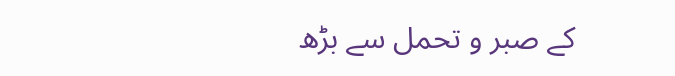کے صبر و تحمل سے بڑھ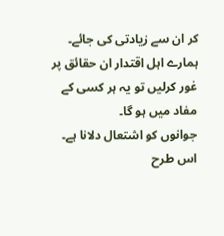کر ان سے زیادتی کی جائے۔ ہمارے اہل اقتدار ان حقائق پر غور کرلیں تو یہ ہر کسی کے مفاد میں ہو گا۔
جوانوں کو اشتعال دلانا ہے۔ اس طرح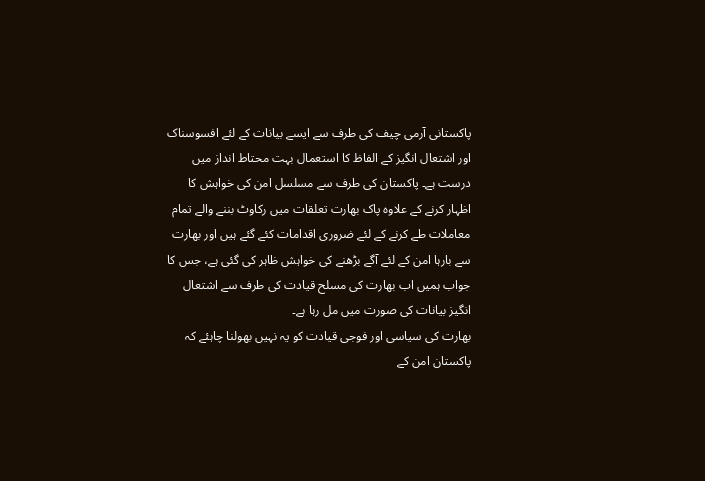پاکستانی آرمی چیف کی طرف سے ایسے بیانات کے لئے افسوسناک اور اشتعال انگیز کے الفاظ کا استعمال بہت محتاط انداز میں درست ہے۔ پاکستان کی طرف سے مسلسل امن کی خواہش کا اظہار کرنے کے علاوہ پاک بھارت تعلقات میں رکاوٹ بننے والے تمام معاملات طے کرنے کے لئے ضروری اقدامات کئے گئے ہیں اور بھارت سے بارہا امن کے لئے آگے بڑھنے کی خواہش ظاہر کی گئی ہے، جس کا جواب ہمیں اب بھارت کی مسلح قیادت کی طرف سے اشتعال انگیز بیانات کی صورت میں مل رہا ہے۔
بھارت کی سیاسی اور فوجی قیادت کو یہ نہیں بھولنا چاہئے کہ پاکستان امن کے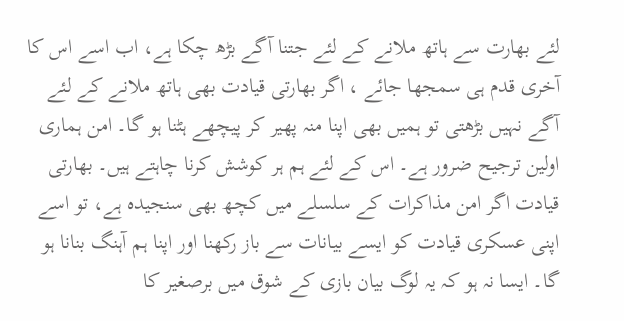لئے بھارت سے ہاتھ ملانے کے لئے جتنا آگے بڑھ چکا ہے، اب اسے اس کا آخری قدم ہی سمجھا جائے ، اگر بھارتی قیادت بھی ہاتھ ملانے کے لئے آگے نہیں بڑھتی تو ہمیں بھی اپنا منہ پھیر کر پیچھے ہٹنا ہو گا۔ امن ہماری اولین ترجیح ضرور ہے۔ اس کے لئے ہم ہر کوشش کرنا چاہتے ہیں۔ بھارتی قیادت اگر امن مذاکرات کے سلسلے میں کچھ بھی سنجیدہ ہے، تو اسے اپنی عسکری قیادت کو ایسے بیانات سے باز رکھنا اور اپنا ہم آہنگ بنانا ہو گا۔ ایسا نہ ہو کہ یہ لوگ بیان بازی کے شوق میں برصغیر کا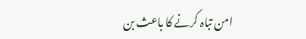امن تباہ کرنے کا باعث بن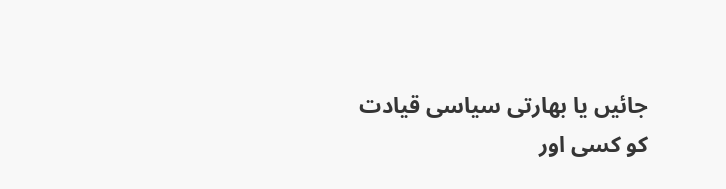جائیں یا بھارتی سیاسی قیادت کو کسی اور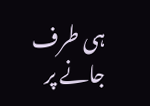ہی طرف جانے پر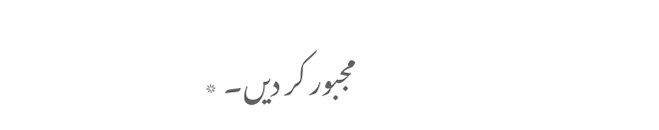مجبور کر دیں۔ ٭